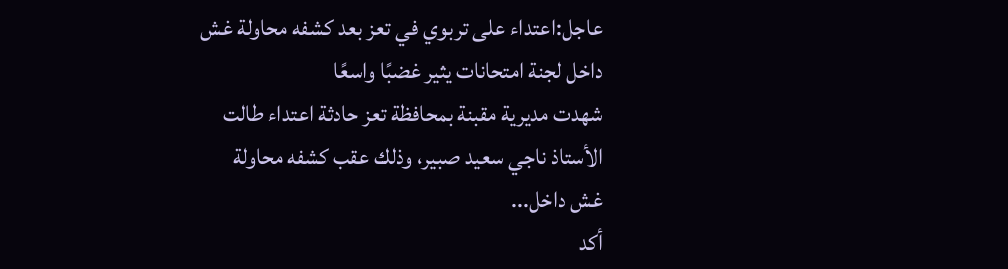عاجل:اعتداء على تربوي في تعز بعد كشفه محاولة غش داخل لجنة امتحانات يثير غضبًا واسعًا
شهدت مديرية مقبنة بمحافظة تعز حادثة اعتداء طالت الأستاذ ناجي سعيد صبير، وذلك عقب كشفه محاولة غش داخل...
أكد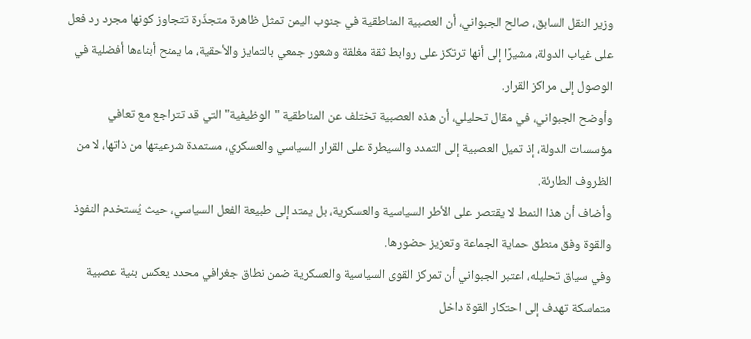وزير النقل السابق، صالح الجبواني، أن العصبية المناطقية في جنوب اليمن تمثل ظاهرة متجذّرة تتجاوز كونها مجرد رد فعل على غياب الدولة، مشيرًا إلى أنها ترتكز على روابط ثقة مغلقة وشعور جمعي بالتمايز والأحقية، ما يمنح أبناءها أفضلية في الوصول إلى مراكز القرار.
وأوضح الجبواني، في مقال تحليلي، أن هذه العصبية تختلف عن المناطقية "الوظيفية" التي قد تتراجع مع تعافي مؤسسات الدولة، إذ تميل العصبية إلى التمدد والسيطرة على القرار السياسي والعسكري، مستمدة شرعيتها من ذاتها، لا من الظروف الطارئة.
وأضاف أن هذا النمط لا يقتصر على الأطر السياسية والعسكرية، بل يمتد إلى طبيعة الفعل السياسي، حيث يُستخدم النفوذ والقوة وفق منطق حماية الجماعة وتعزيز حضورها.
وفي سياق تحليله، اعتبر الجبواني أن تمركز القوى السياسية والعسكرية ضمن نطاق جغرافي محدد يعكس بنية عصبية متماسكة تهدف إلى احتكار القوة داخل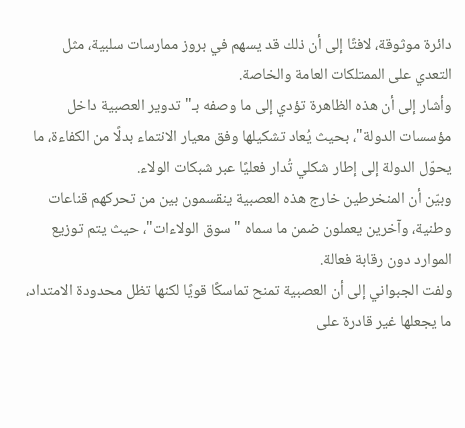دائرة موثوقة، لافتًا إلى أن ذلك قد يسهم في بروز ممارسات سلبية، مثل التعدي على الممتلكات العامة والخاصة.
وأشار إلى أن هذه الظاهرة تؤدي إلى ما وصفه بـ"تدوير العصبية داخل مؤسسات الدولة"، بحيث يُعاد تشكيلها وفق معيار الانتماء بدلًا من الكفاءة، ما يحوّل الدولة إلى إطار شكلي تُدار فعليًا عبر شبكات الولاء.
وبيّن أن المنخرطين خارج هذه العصبية ينقسمون بين من تحركهم قناعات وطنية، وآخرين يعملون ضمن ما سماه "سوق الولاءات"، حيث يتم توزيع الموارد دون رقابة فعالة.
ولفت الجبواني إلى أن العصبية تمنح تماسكًا قويًا لكنها تظل محدودة الامتداد، ما يجعلها غير قادرة على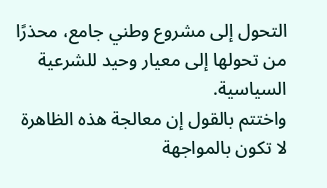التحول إلى مشروع وطني جامع، محذرًا من تحولها إلى معيار وحيد للشرعية السياسية.
واختتم بالقول إن معالجة هذه الظاهرة لا تكون بالمواجهة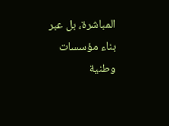المباشرة، بل عبر بناء مؤسسات وطنية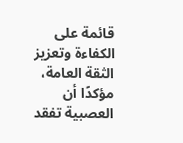قائمة على الكفاءة وتعزيز الثقة العامة، مؤكدًا أن العصبية تفقد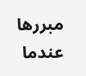مبررها عندما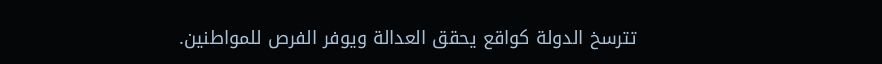تترسخ الدولة كواقع يحقق العدالة ويوفر الفرص للمواطنين.